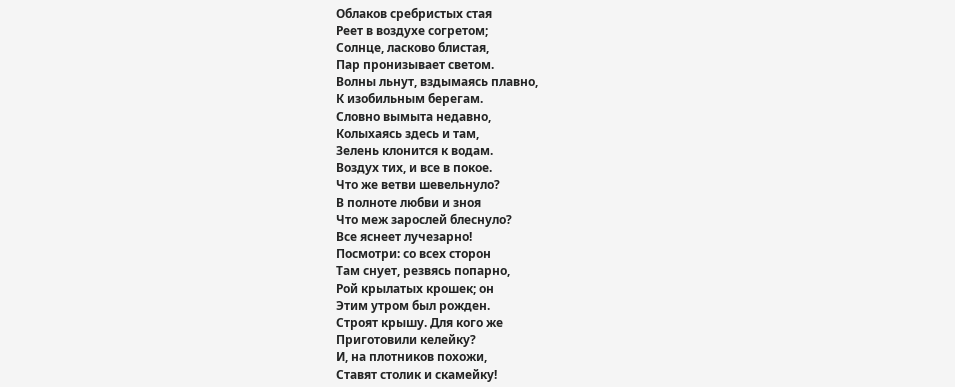Облаков сребристых стая
Реет в воздухе согретом;
Солнце, ласково блистая,
Пар пронизывает светом.
Волны льнут, вздымаясь плавно,
К изобильным берегам.
Словно вымыта недавно,
Колыхаясь здесь и там,
Зелень клонится к водам.
Воздух тих, и все в покое.
Что же ветви шевельнуло?
В полноте любви и зноя
Что меж зарослей блеснуло?
Все яснеет лучезарно!
Посмотри: со всех сторон
Там снует, резвясь попарно,
Рой крылатых крошек; он
Этим утром был рожден.
Строят крышу. Для кого же
Приготовили келейку?
И, на плотников похожи,
Ставят столик и скамейку!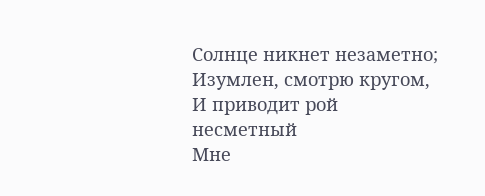Солнце никнет незаметно;
Изумлен, смотрю кругом,
И приводит рой несметный
Мне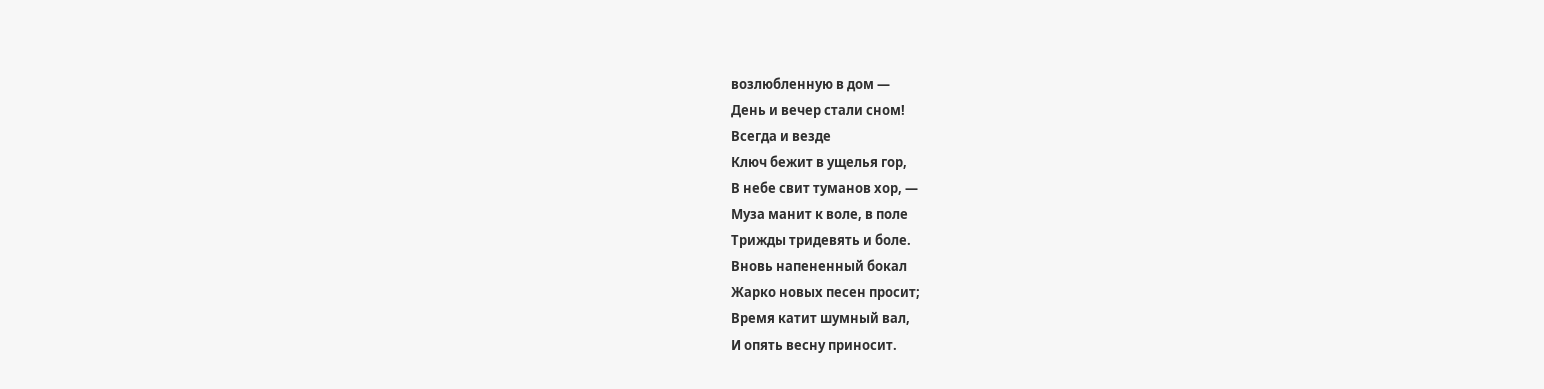возлюбленную в дом —
День и вечер стали сном!
Всегда и везде
Ключ бежит в ущелья гор,
В небе свит туманов хор, —
Муза манит к воле, в поле
Трижды тридевять и боле.
Вновь напененный бокал
Жарко новых песен просит;
Время катит шумный вал,
И опять весну приносит.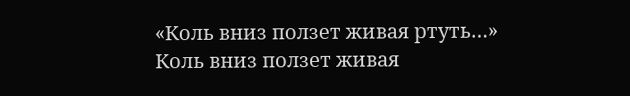«Коль вниз ползет живая ртуть…»
Коль вниз ползет живая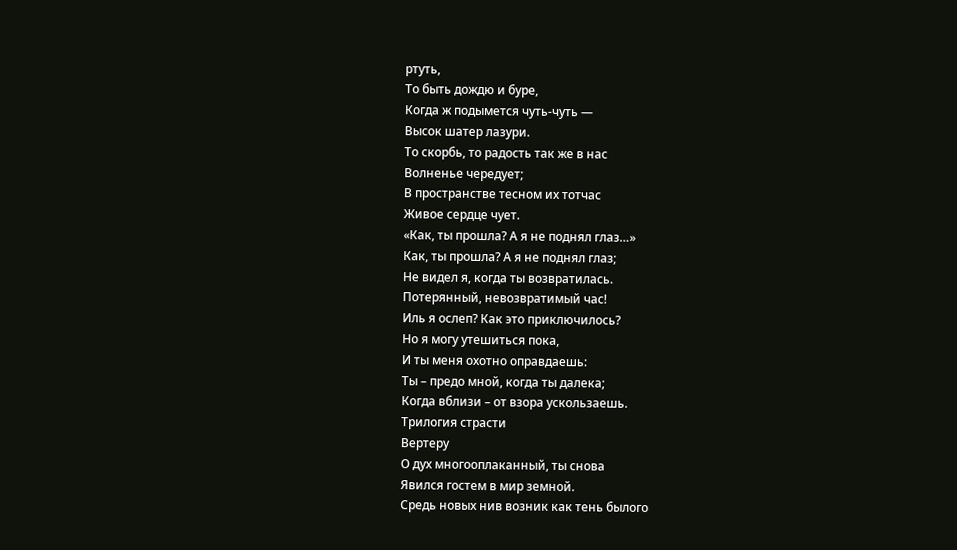ртуть,
То быть дождю и буре,
Когда ж подымется чуть-чуть —
Высок шатер лазури.
То скорбь, то радость так же в нас
Волненье чередует;
В пространстве тесном их тотчас
Живое сердце чует.
«Как, ты прошла? А я не поднял глаз…»
Как, ты прошла? А я не поднял глаз;
Не видел я, когда ты возвратилась.
Потерянный, невозвратимый час!
Иль я ослеп? Как это приключилось?
Но я могу утешиться пока,
И ты меня охотно оправдаешь:
Ты – предо мной, когда ты далека;
Когда вблизи – от взора ускользаешь.
Трилогия страсти
Вертеру
О дух многооплаканный, ты снова
Явился гостем в мир земной.
Средь новых нив возник как тень былого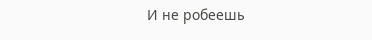И не робеешь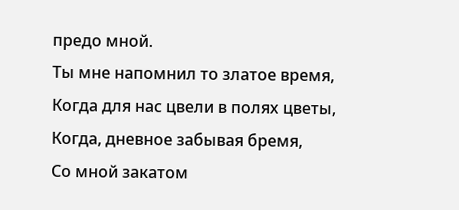предо мной.
Ты мне напомнил то златое время,
Когда для нас цвели в полях цветы,
Когда, дневное забывая бремя,
Со мной закатом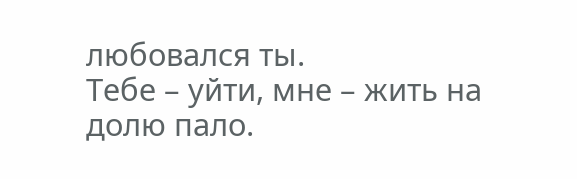любовался ты.
Тебе – уйти, мне – жить на долю пало.